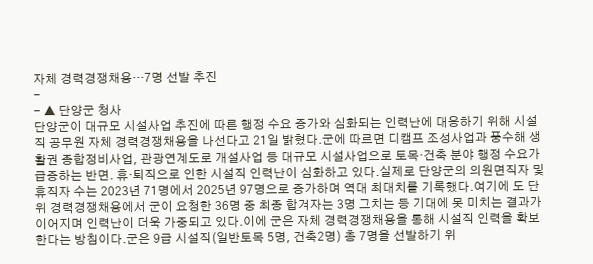자체 경력경쟁채용…7명 선발 추진
-
- ▲ 단양군 청사
단양군이 대규모 시설사업 추진에 따른 행정 수요 증가와 심화되는 인력난에 대응하기 위해 시설직 공무원 자체 경력경쟁채용을 나선다고 21일 밝혔다.군에 따르면 디캠프 조성사업과 풍수해 생활권 종합정비사업, 관광연계도로 개설사업 등 대규모 시설사업으로 토목·건축 분야 행정 수요가 급증하는 반면. 휴·퇴직으로 인한 시설직 인력난이 심화하고 있다.실제로 단양군의 의원면직자 및 휴직자 수는 2023년 71명에서 2025년 97명으로 증가하며 역대 최대치를 기록했다.여기에 도 단위 경력경쟁채용에서 군이 요청한 36명 중 최종 합겨자는 3명 그치는 등 기대에 못 미치는 결과가 이어지며 인력난이 더욱 가중되고 있다.이에 군은 자체 경력경쟁채용을 통해 시설직 인력을 확보한다는 방침이다.군은 9급 시설직(일반토목 5명, 건축2명) 총 7명을 선발하기 위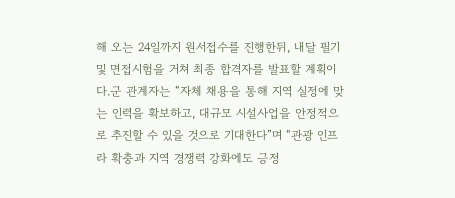해 오는 24일까지 원서접수를 진행한뒤, 내달 필기 및 면접시험을 거쳐 최종 합격자를 발표할 계획이다.군 관계자는 “자체 채용을 통해 지역 실정에 맞는 인력을 확보하고, 대규모 시설사업을 안정적으로 추진할 수 있을 것으로 기대한다”며 “관광 인프라 확충과 지역 경쟁력 강화에도 긍정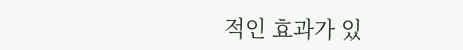적인 효과가 있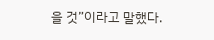을 것”이라고 말했다.